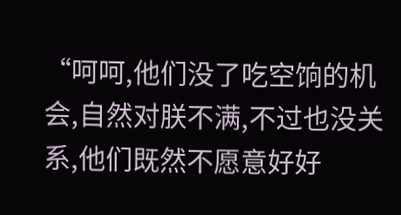“呵呵,他们没了吃空饷的机会,自然对朕不满,不过也没关系,他们既然不愿意好好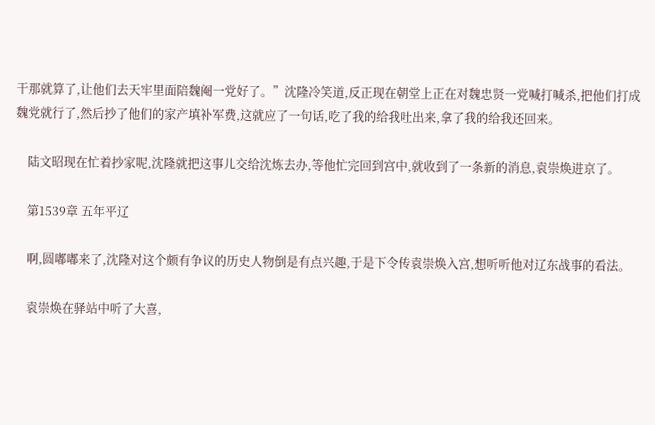干那就算了,让他们去天牢里面陪魏阉一党好了。”沈隆冷笑道,反正现在朝堂上正在对魏忠贤一党喊打喊杀,把他们打成魏党就行了,然后抄了他们的家产填补军费,这就应了一句话,吃了我的给我吐出来,拿了我的给我还回来。

    陆文昭现在忙着抄家呢,沈隆就把这事儿交给沈炼去办,等他忙完回到宫中,就收到了一条新的消息,袁崇焕进京了。

    第1539章 五年平辽

    啊,圆嘟嘟来了,沈隆对这个颇有争议的历史人物倒是有点兴趣,于是下令传袁崇焕入宫,想听听他对辽东战事的看法。

    袁崇焕在驿站中听了大喜,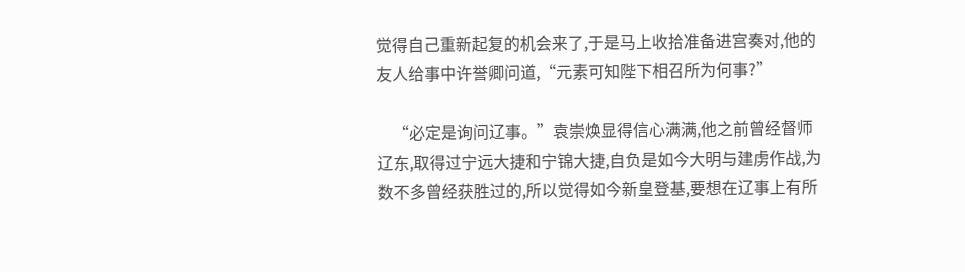觉得自己重新起复的机会来了,于是马上收拾准备进宫奏对,他的友人给事中许誉卿问道,“元素可知陛下相召所为何事?”

    “必定是询问辽事。”袁崇焕显得信心满满,他之前曾经督师辽东,取得过宁远大捷和宁锦大捷,自负是如今大明与建虏作战,为数不多曾经获胜过的,所以觉得如今新皇登基,要想在辽事上有所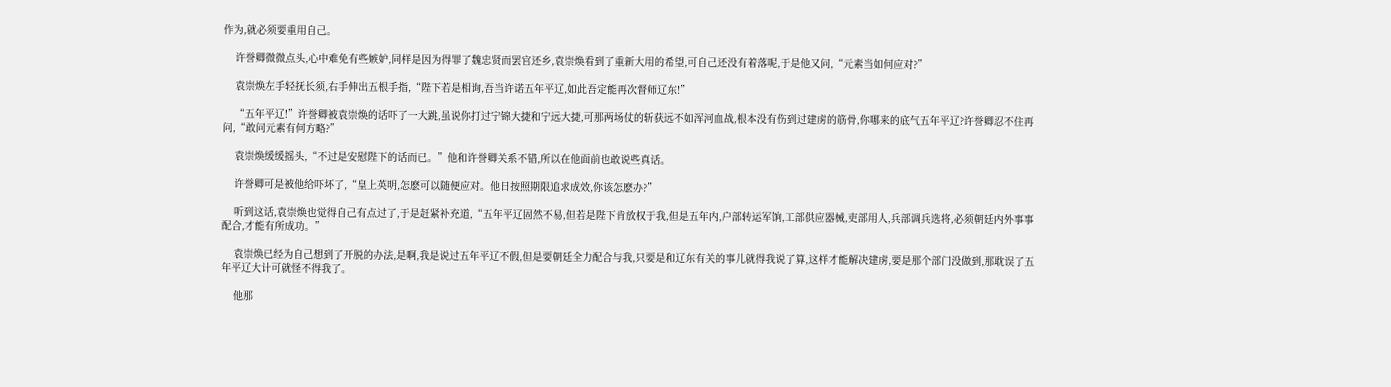作为,就必须要重用自己。

    许誉卿微微点头,心中难免有些嫉妒,同样是因为得罪了魏忠贤而罢官还乡,袁崇焕看到了重新大用的希望,可自己还没有着落呢,于是他又问,“元素当如何应对?”

    袁崇焕左手轻抚长须,右手伸出五根手指,“陛下若是相询,吾当许诺五年平辽,如此吾定能再次督师辽东!”

    “五年平辽!”许誉卿被袁崇焕的话吓了一大跳,虽说你打过宁锦大捷和宁远大捷,可那两场仗的斩获远不如浑河血战,根本没有伤到过建虏的筋骨,你哪来的底气五年平辽?许誉卿忍不住再问,“敢问元素有何方略?”

    袁崇焕缓缓摇头,“不过是安慰陛下的话而已。”他和许誉卿关系不错,所以在他面前也敢说些真话。

    许誉卿可是被他给吓坏了,“皇上英明,怎麽可以随便应对。他日按照期限追求成效,你该怎麽办?”

    听到这话,袁崇焕也觉得自己有点过了,于是赶紧补充道,“五年平辽固然不易,但若是陛下肯放权于我,但是五年内,户部转运军饷,工部供应器械,吏部用人,兵部调兵选将,必须朝廷内外事事配合,才能有所成功。”

    袁崇焕已经为自己想到了开脱的办法,是啊,我是说过五年平辽不假,但是要朝廷全力配合与我,只要是和辽东有关的事儿就得我说了算,这样才能解决建虏,要是那个部门没做到,那耽误了五年平辽大计可就怪不得我了。

    他那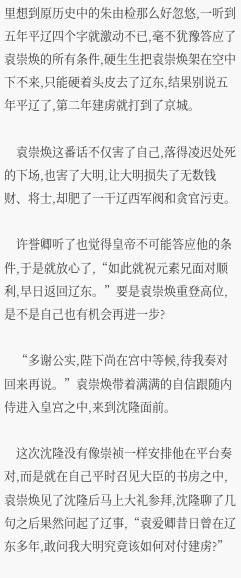里想到原历史中的朱由检那么好忽悠,一听到五年平辽四个字就激动不已,毫不犹豫答应了袁崇焕的所有条件,硬生生把袁崇焕架在空中下不来,只能硬着头皮去了辽东,结果别说五年平辽了,第二年建虏就打到了京城。

    袁崇焕这番话不仅害了自己,落得凌迟处死的下场,也害了大明,让大明损失了无数钱财、将士,却肥了一干辽西军阀和贪官污吏。

    许誉卿听了也觉得皇帝不可能答应他的条件,于是就放心了,“如此就祝元素兄面对顺利,早日返回辽东。”要是袁崇焕重登高位,是不是自己也有机会再进一步?

    “多谢公实,陛下尚在宫中等候,待我奏对回来再说。”袁崇焕带着满满的自信跟随内侍进入皇宫之中,来到沈隆面前。

    这次沈隆没有像崇祯一样安排他在平台奏对,而是就在自己平时召见大臣的书房之中,袁崇焕见了沈隆后马上大礼参拜,沈隆聊了几句之后果然问起了辽事,“袁爱卿昔日曾在辽东多年,敢问我大明究竟该如何对付建虏?”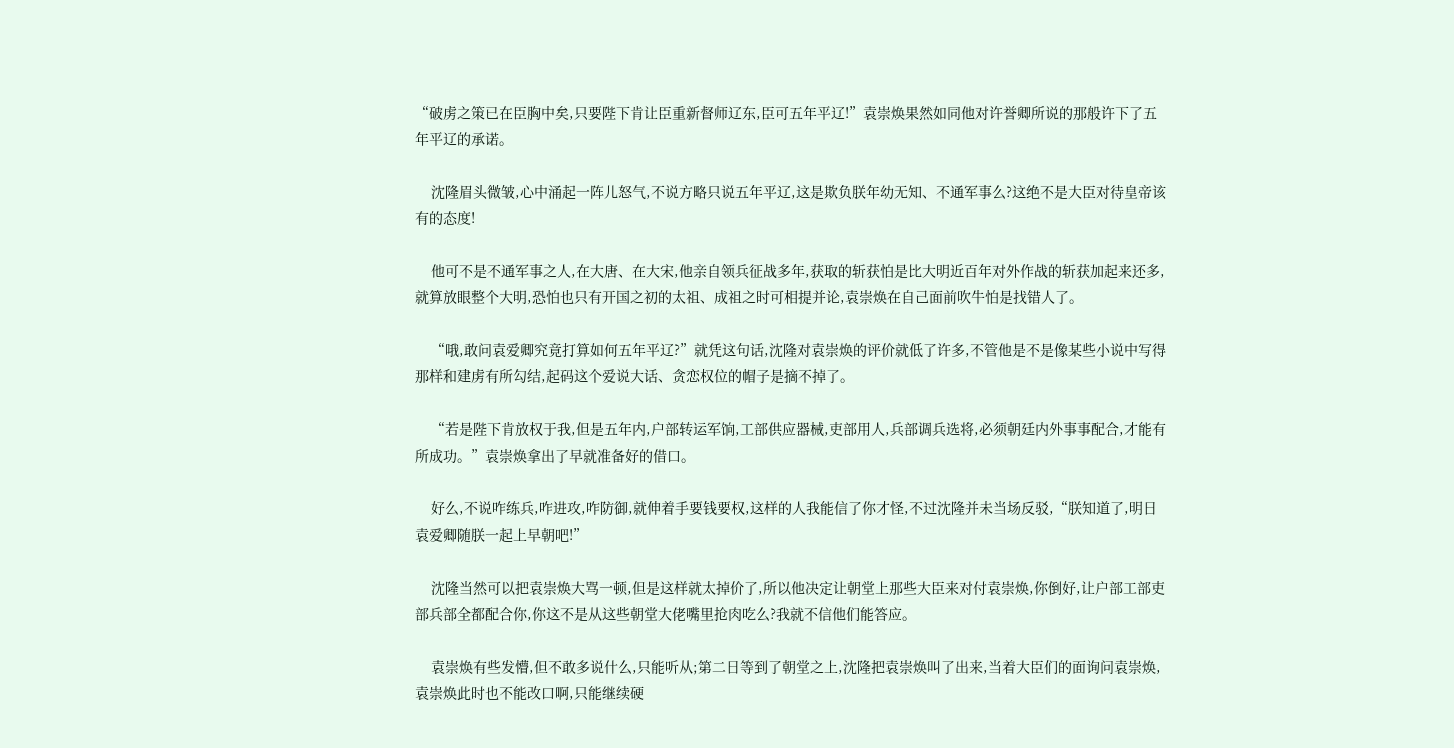“破虏之策已在臣胸中矣,只要陛下肯让臣重新督师辽东,臣可五年平辽!”袁崇焕果然如同他对许誉卿所说的那般许下了五年平辽的承诺。

    沈隆眉头微皱,心中涌起一阵儿怒气,不说方略只说五年平辽,这是欺负朕年幼无知、不通军事么?这绝不是大臣对待皇帝该有的态度!

    他可不是不通军事之人,在大唐、在大宋,他亲自领兵征战多年,获取的斩获怕是比大明近百年对外作战的斩获加起来还多,就算放眼整个大明,恐怕也只有开国之初的太祖、成祖之时可相提并论,袁崇焕在自己面前吹牛怕是找错人了。

    “哦,敢问袁爱卿究竟打算如何五年平辽?”就凭这句话,沈隆对袁崇焕的评价就低了许多,不管他是不是像某些小说中写得那样和建虏有所勾结,起码这个爱说大话、贪恋权位的帽子是摘不掉了。

    “若是陛下肯放权于我,但是五年内,户部转运军饷,工部供应器械,吏部用人,兵部调兵选将,必须朝廷内外事事配合,才能有所成功。”袁崇焕拿出了早就准备好的借口。

    好么,不说咋练兵,咋进攻,咋防御,就伸着手要钱要权,这样的人我能信了你才怪,不过沈隆并未当场反驳,“朕知道了,明日袁爱卿随朕一起上早朝吧!”

    沈隆当然可以把袁崇焕大骂一顿,但是这样就太掉价了,所以他决定让朝堂上那些大臣来对付袁崇焕,你倒好,让户部工部吏部兵部全都配合你,你这不是从这些朝堂大佬嘴里抢肉吃么?我就不信他们能答应。

    袁崇焕有些发懵,但不敢多说什么,只能听从;第二日等到了朝堂之上,沈隆把袁崇焕叫了出来,当着大臣们的面询问袁崇焕,袁崇焕此时也不能改口啊,只能继续硬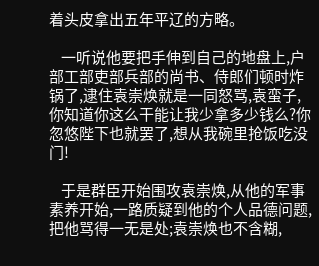着头皮拿出五年平辽的方略。

    一听说他要把手伸到自己的地盘上,户部工部吏部兵部的尚书、侍郎们顿时炸锅了,逮住袁崇焕就是一同怒骂,袁蛮子,你知道你这么干能让我少拿多少钱么?你忽悠陛下也就罢了,想从我碗里抢饭吃没门!

    于是群臣开始围攻袁崇焕,从他的军事素养开始,一路质疑到他的个人品德问题,把他骂得一无是处;袁崇焕也不含糊,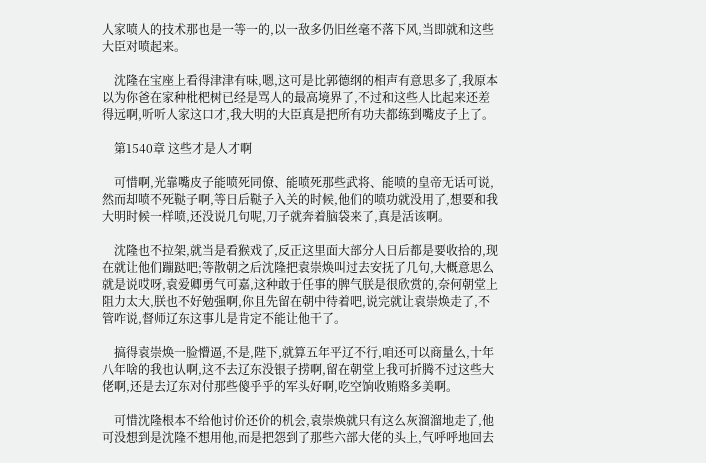人家喷人的技术那也是一等一的,以一敌多仍旧丝毫不落下风,当即就和这些大臣对喷起来。

    沈隆在宝座上看得津津有味,嗯,这可是比郭德纲的相声有意思多了,我原本以为你爸在家种枇杷树已经是骂人的最高境界了,不过和这些人比起来还差得远啊,听听人家这口才,我大明的大臣真是把所有功夫都练到嘴皮子上了。

    第1540章 这些才是人才啊

    可惜啊,光靠嘴皮子能喷死同僚、能喷死那些武将、能喷的皇帝无话可说,然而却喷不死鞑子啊,等日后鞑子入关的时候,他们的喷功就没用了,想要和我大明时候一样喷,还没说几句呢,刀子就奔着脑袋来了,真是活该啊。

    沈隆也不拉架,就当是看猴戏了,反正这里面大部分人日后都是要收拾的,现在就让他们蹦跶吧;等散朝之后沈隆把袁崇焕叫过去安抚了几句,大概意思么就是说哎呀,袁爱卿勇气可嘉,这种敢于任事的脾气朕是很欣赏的,奈何朝堂上阻力太大,朕也不好勉强啊,你且先留在朝中待着吧,说完就让袁崇焕走了,不管咋说,督师辽东这事儿是肯定不能让他干了。

    搞得袁崇焕一脸懵逼,不是,陛下,就算五年平辽不行,咱还可以商量么,十年八年啥的我也认啊,这不去辽东没银子捞啊,留在朝堂上我可折腾不过这些大佬啊,还是去辽东对付那些傻乎乎的军头好啊,吃空饷收贿赂多美啊。

    可惜沈隆根本不给他讨价还价的机会,袁崇焕就只有这么灰溜溜地走了,他可没想到是沈隆不想用他,而是把怨到了那些六部大佬的头上,气呼呼地回去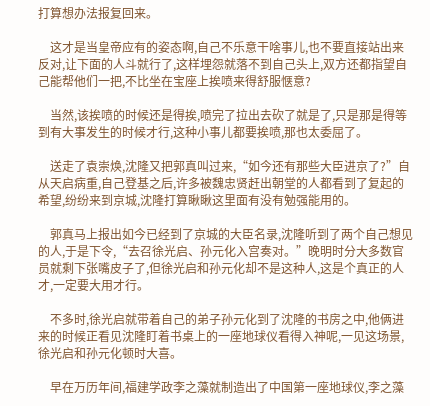打算想办法报复回来。

    这才是当皇帝应有的姿态啊,自己不乐意干啥事儿,也不要直接站出来反对,让下面的人斗就行了,这样埋怨就落不到自己头上,双方还都指望自己能帮他们一把,不比坐在宝座上挨喷来得舒服惬意?

    当然,该挨喷的时候还是得挨,喷完了拉出去砍了就是了,只是那是得等到有大事发生的时候才行,这种小事儿都要挨喷,那也太委屈了。

    送走了袁崇焕,沈隆又把郭真叫过来,“如今还有那些大臣进京了?”自从天启病重,自己登基之后,许多被魏忠贤赶出朝堂的人都看到了复起的希望,纷纷来到京城,沈隆打算瞅瞅这里面有没有勉强能用的。

    郭真马上报出如今已经到了京城的大臣名录,沈隆听到了两个自己想见的人,于是下令,“去召徐光启、孙元化入宫奏对。”晚明时分大多数官员就剩下张嘴皮子了,但徐光启和孙元化却不是这种人,这是个真正的人才,一定要大用才行。

    不多时,徐光启就带着自己的弟子孙元化到了沈隆的书房之中,他俩进来的时候正看见沈隆盯着书桌上的一座地球仪看得入神呢,一见这场景,徐光启和孙元化顿时大喜。

    早在万历年间,福建学政李之藻就制造出了中国第一座地球仪,李之藻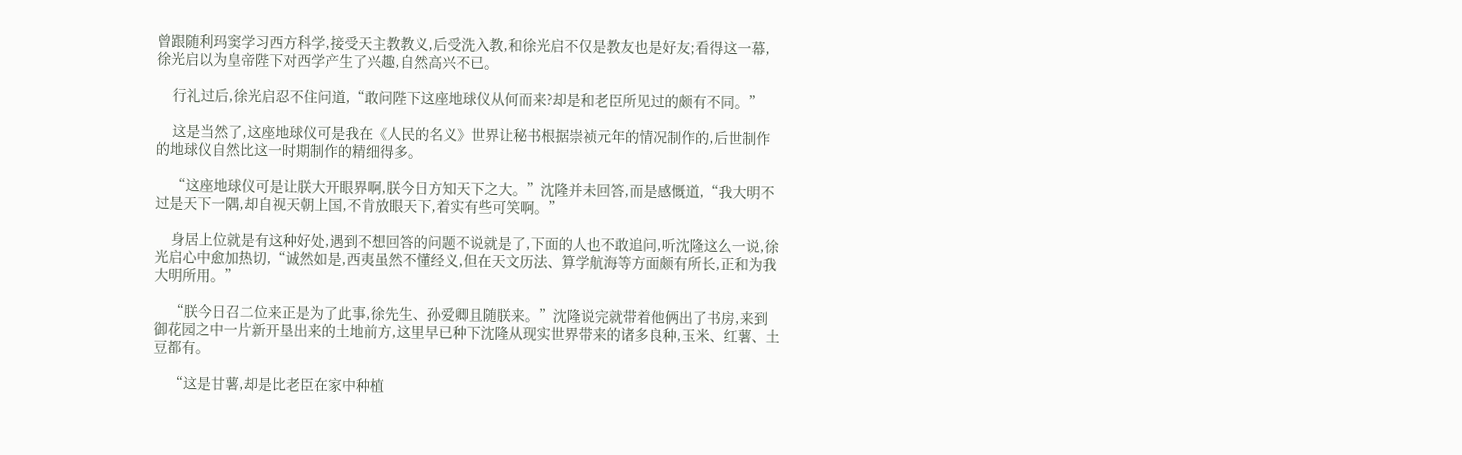曾跟随利玛窦学习西方科学,接受天主教教义,后受洗入教,和徐光启不仅是教友也是好友;看得这一幕,徐光启以为皇帝陛下对西学产生了兴趣,自然高兴不已。

    行礼过后,徐光启忍不住问道,“敢问陛下这座地球仪从何而来?却是和老臣所见过的颇有不同。”

    这是当然了,这座地球仪可是我在《人民的名义》世界让秘书根据崇祯元年的情况制作的,后世制作的地球仪自然比这一时期制作的精细得多。

    “这座地球仪可是让朕大开眼界啊,朕今日方知天下之大。”沈隆并未回答,而是感慨道,“我大明不过是天下一隅,却自视天朝上国,不肯放眼天下,着实有些可笑啊。”

    身居上位就是有这种好处,遇到不想回答的问题不说就是了,下面的人也不敢追问,听沈隆这么一说,徐光启心中愈加热切,“诚然如是,西夷虽然不懂经义,但在天文历法、算学航海等方面颇有所长,正和为我大明所用。”

    “朕今日召二位来正是为了此事,徐先生、孙爱卿且随朕来。”沈隆说完就带着他俩出了书房,来到御花园之中一片新开垦出来的土地前方,这里早已种下沈隆从现实世界带来的诸多良种,玉米、红薯、土豆都有。

    “这是甘薯,却是比老臣在家中种植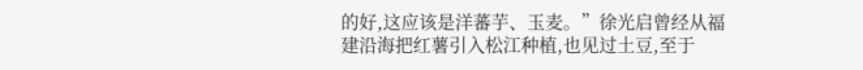的好,这应该是洋蕃芋、玉麦。”徐光启曾经从福建沿海把红薯引入松江种植,也见过土豆,至于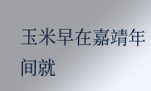玉米早在嘉靖年间就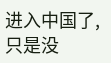进入中国了,只是没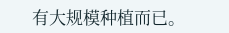有大规模种植而已。